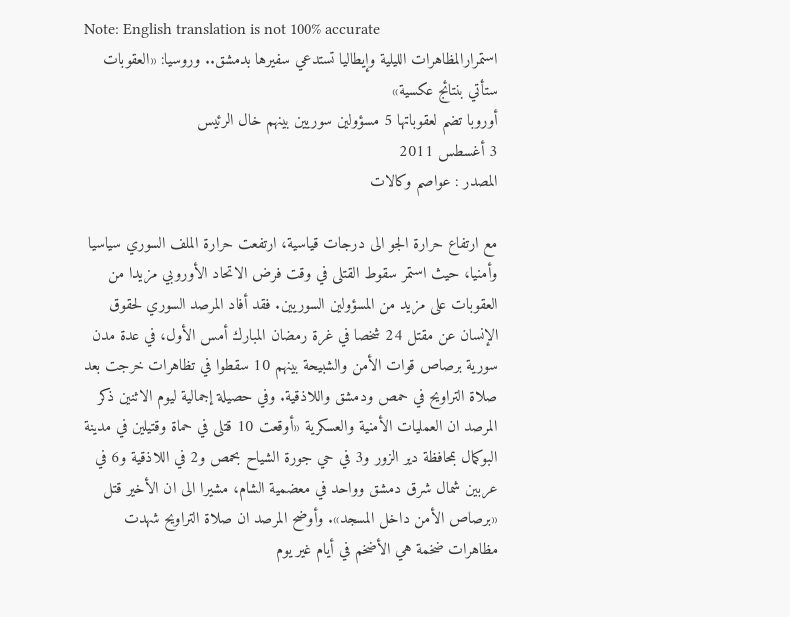Note: English translation is not 100% accurate
استمرارالمظاهرات الليلية وإيطاليا تستدعي سفيرها بدمشق.. وروسيا: «العقوبات ستأتي بنتائج عكسية»
أوروبا تضم لعقوباتها 5 مسؤولين سوريين بينهم خال الرئيس
3 أغسطس 2011
المصدر : عواصم وكالات

مع ارتفاع حرارة الجو الى درجات قياسية، ارتفعت حرارة الملف السوري سياسيا وأمنيا، حيث استمر سقوط القتلى في وقت فرض الاتحاد الأوروبي مزيدا من العقوبات على مزيد من المسؤولين السوريين. فقد أفاد المرصد السوري لحقوق الإنسان عن مقتل 24 شخصا في غرة رمضان المبارك أمس الأول، في عدة مدن سورية برصاص قوات الأمن والشبيحة بينهم 10 سقطوا في تظاهرات خرجت بعد صلاة التراويح في حمص ودمشق واللاذقية. وفي حصيلة إجمالية ليوم الاثنين ذكر المرصد ان العمليات الأمنية والعسكرية «أوقعت 10 قتلى في حماة وقتيلين في مدينة البوكمال بمحافظة دير الزور و3 في حي جورة الشياح بحمص و2 في اللاذقية و6 في عربين شمال شرق دمشق وواحد في معضمية الشام، مشيرا الى ان الأخير قتل «برصاص الأمن داخل المسجد». وأوضح المرصد ان صلاة التراويح شهدت مظاهرات ضخمة هي الأضخم في أيام غير يوم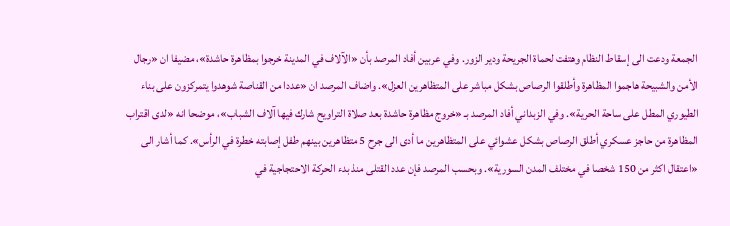الجمعة ودعت الى إسقاط النظام وهتفت لحماة الجريحة ودير الزور. وفي عربين أفاد المرصد بأن «الآلاف في المدينة خرجوا بمظاهرة حاشدة»، مضيفا ان «رجال الأمن والشبيحة هاجموا المظاهرة وأطلقوا الرصاص بشكل مباشر على المتظاهرين العزل». واضاف المرصد ان «عددا من القناصة شوهدوا يتمركزون على بناء الطيوري المطل على ساحة الحرية». وفي الزبداني أفاد المرصد بـ «خروج مظاهرة حاشدة بعد صلاة التراويح شارك فيها آلاف الشباب»، موضحا انه «لدى اقتراب المظاهرة من حاجز عسكري أطلق الرصاص بشكل عشوائي على المتظاهرين ما أدى الى جرح 5 متظاهرين بينهم طفل إصابته خطرة في الرأس». كما أشار الى «اعتقال اكثر من 150 شخصا في مختلف المدن السورية». وبحسب المرصد فإن عدد القتلى منذ بدء الحركة الاحتجاجية في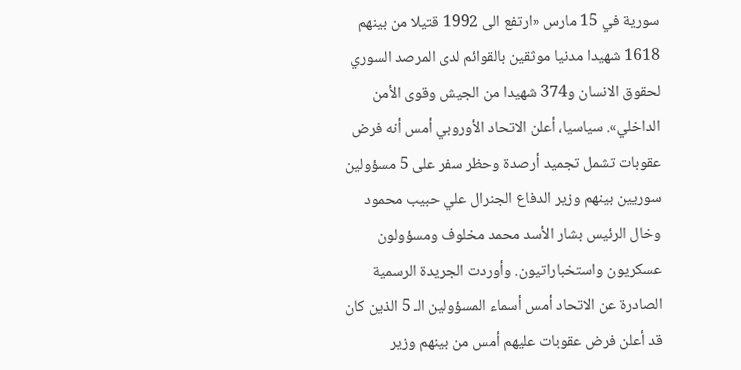سورية في 15 مارس «ارتفع الى 1992 قتيلا من بينهم 1618 شهيدا مدنيا موثقين بالقوائم لدى المرصد السوري لحقوق الانسان و374 شهيدا من الجيش وقوى الأمن الداخلي». سياسيا، أعلن الاتحاد الأوروبي أمس أنه فرض عقوبات تشمل تجميد أرصدة وحظر سفر على 5 مسؤولين سوريين بينهم وزير الدفاع الجنرال علي حبيب محمود وخال الرئيس بشار الأسد محمد مخلوف ومسؤولون عسكريون واستخباراتيون. وأوردت الجريدة الرسمية الصادرة عن الاتحاد أمس أسماء المسؤولين الـ 5 الذين كان قد أعلن فرض عقوبات عليهم أمس من بينهم وزير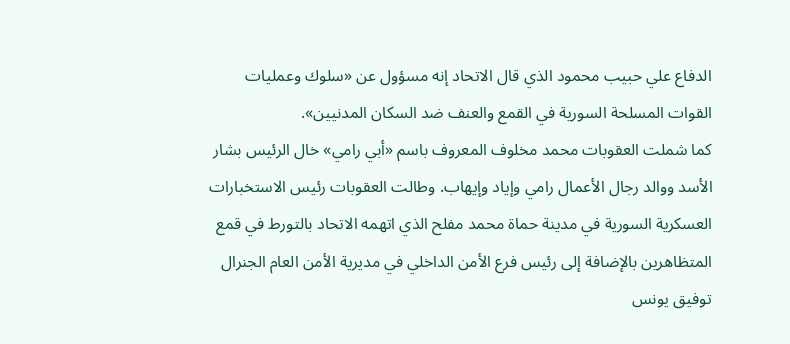الدفاع علي حبيب محمود الذي قال الاتحاد إنه مسؤول عن «سلوك وعمليات القوات المسلحة السورية في القمع والعنف ضد السكان المدنيين».
كما شملت العقوبات محمد مخلوف المعروف باسم «أبي رامي» خال الرئيس بشار الأسد ووالد رجال الأعمال رامي وإياد وإيهاب. وطالت العقوبات رئيس الاستخبارات العسكرية السورية في مدينة حماة محمد مفلح الذي اتهمه الاتحاد بالتورط في قمع المتظاهرين بالإضافة إلى رئيس فرع الأمن الداخلي في مديرية الأمن العام الجنرال توفيق يونس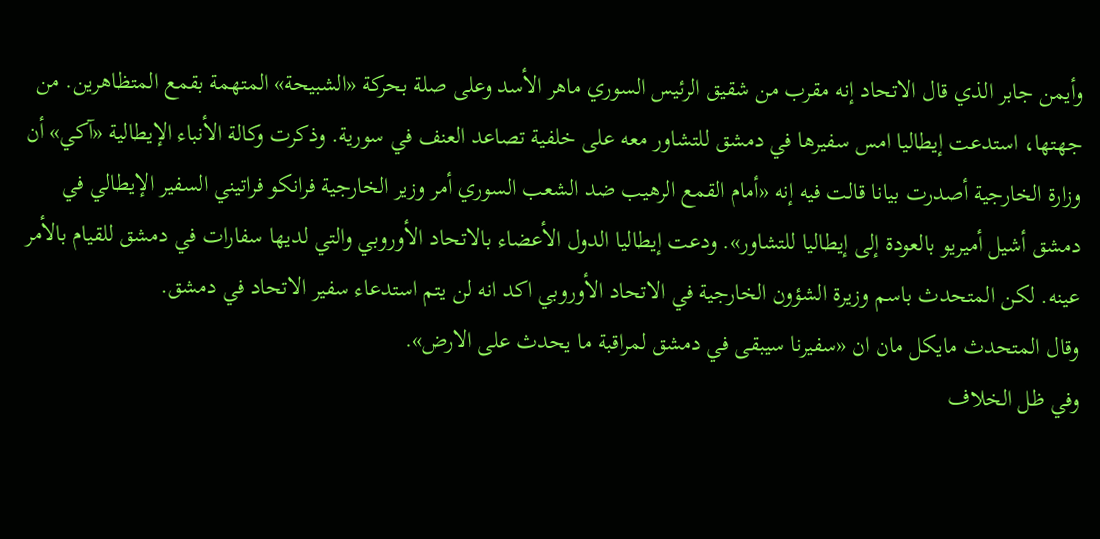وأيمن جابر الذي قال الاتحاد إنه مقرب من شقيق الرئيس السوري ماهر الأسد وعلى صلة بحركة «الشبيحة» المتهمة بقمع المتظاهرين. من جهتها، استدعت إيطاليا امس سفيرها في دمشق للتشاور معه على خلفية تصاعد العنف في سورية. وذكرت وكالة الأنباء الإيطالية «آكي» أن وزارة الخارجية أصدرت بيانا قالت فيه إنه «أمام القمع الرهيب ضد الشعب السوري أمر وزير الخارجية فرانكو فراتيني السفير الإيطالي في دمشق أشيل أميريو بالعودة إلى إيطاليا للتشاور». ودعت إيطاليا الدول الأعضاء بالاتحاد الأوروبي والتي لديها سفارات في دمشق للقيام بالأمر عينه. لكن المتحدث باسم وزيرة الشؤون الخارجية في الاتحاد الأوروبي اكد انه لن يتم استدعاء سفير الاتحاد في دمشق.
وقال المتحدث مايكل مان ان «سفيرنا سيبقى في دمشق لمراقبة ما يحدث على الارض».
وفي ظل الخلاف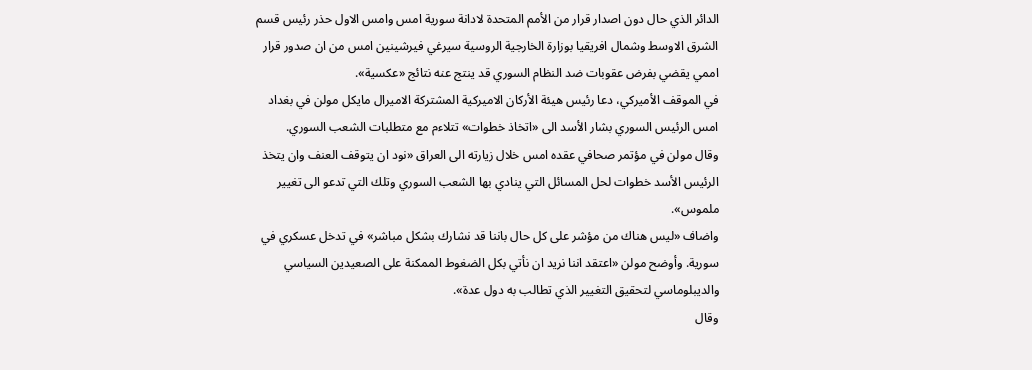الدائر الذي حال دون اصدار قرار من الأمم المتحدة لادانة سورية امس وامس الاول حذر رئيس قسم الشرق الاوسط وشمال افريقيا بوزارة الخارجية الروسية سيرغي فيرشينين امس من ان صدور قرار اممي يقضي بفرض عقوبات ضد النظام السوري قد ينتج عنه نتائج «عكسية».
في الموقف الأميركي، دعا رئيس هيئة الأركان الاميركية المشتركة الاميرال مايكل مولن في بغداد امس الرئيس السوري بشار الأسد الى «اتخاذ خطوات» تتلاءم مع متطلبات الشعب السوري.
وقال مولن في مؤتمر صحافي عقده امس خلال زيارته الى العراق «نود ان يتوقف العنف وان يتخذ الرئيس الأسد خطوات لحل المسائل التي ينادي بها الشعب السوري وتلك التي تدعو الى تغيير ملموس».
واضاف «ليس هناك من مؤشر على كل حال باننا قد نشارك بشكل مباشر» في تدخل عسكري في سورية. وأوضح مولن «اعتقد اننا نريد ان نأتي بكل الضغوط الممكنة على الصعيدين السياسي والديبلوماسي لتحقيق التغيير الذي تطالب به دول عدة».
وقال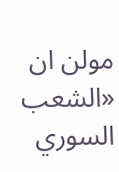مولن ان «الشعب السوري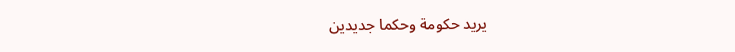يريد حكومة وحكما جديدين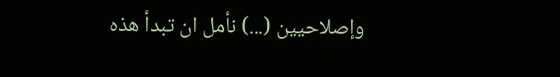وإصلاحيين (...) نأمل ان تبدأ هذه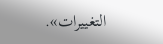التغييرات».